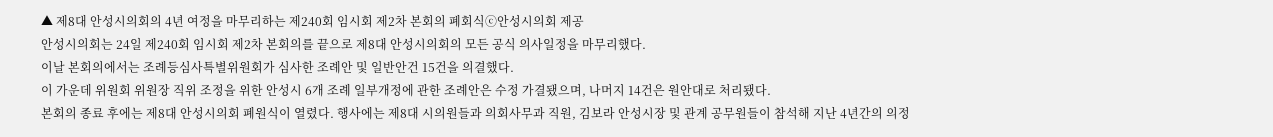▲ 제8대 안성시의회의 4년 여정을 마무리하는 제240회 임시회 제2차 본회의 폐회식ⓒ안성시의회 제공
안성시의회는 24일 제240회 임시회 제2차 본회의를 끝으로 제8대 안성시의회의 모든 공식 의사일정을 마무리했다.
이날 본회의에서는 조례등심사특별위원회가 심사한 조례안 및 일반안건 15건을 의결했다.
이 가운데 위원회 위원장 직위 조정을 위한 안성시 6개 조례 일부개정에 관한 조례안은 수정 가결됐으며, 나머지 14건은 원안대로 처리됐다.
본회의 종료 후에는 제8대 안성시의회 폐원식이 열렸다. 행사에는 제8대 시의원들과 의회사무과 직원, 김보라 안성시장 및 관계 공무원들이 참석해 지난 4년간의 의정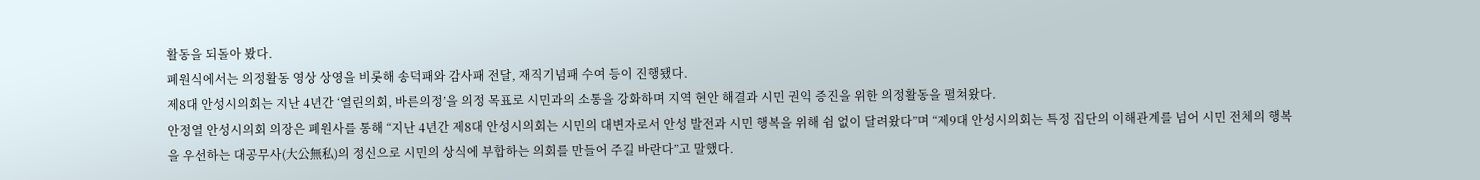활동을 되돌아 봤다.
폐원식에서는 의정활동 영상 상영을 비롯해 송덕패와 감사패 전달, 재직기념패 수여 등이 진행됐다.
제8대 안성시의회는 지난 4년간 ‘열린의회, 바른의정’을 의정 목표로 시민과의 소통을 강화하며 지역 현안 해결과 시민 권익 증진을 위한 의정활동을 펼쳐왔다.
안정열 안성시의회 의장은 폐원사를 통해 “지난 4년간 제8대 안성시의회는 시민의 대변자로서 안성 발전과 시민 행복을 위해 쉼 없이 달려왔다”며 “제9대 안성시의회는 특정 집단의 이해관계를 넘어 시민 전체의 행복을 우선하는 대공무사(大公無私)의 정신으로 시민의 상식에 부합하는 의회를 만들어 주길 바란다”고 말했다.